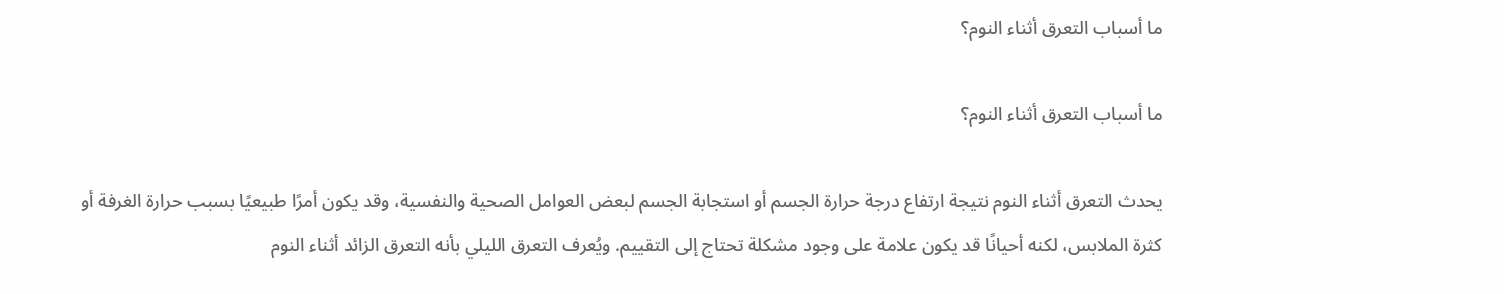ما أسباب التعرق أثناء النوم؟

ما أسباب التعرق أثناء النوم؟

يحدث التعرق أثناء النوم نتيجة ارتفاع درجة حرارة الجسم أو استجابة الجسم لبعض العوامل الصحية والنفسية، وقد يكون أمرًا طبيعيًا بسبب حرارة الغرفة أو كثرة الملابس، لكنه أحيانًا قد يكون علامة على وجود مشكلة تحتاج إلى التقييم. ويُعرف التعرق الليلي بأنه التعرق الزائد أثناء النوم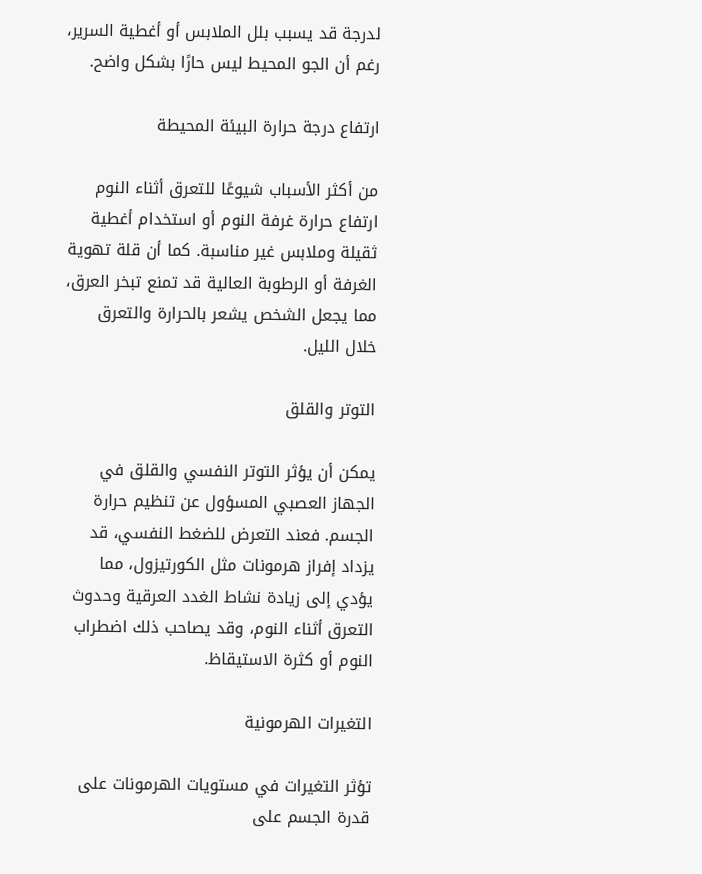لدرجة قد يسبب بلل الملابس أو أغطية السرير، رغم أن الجو المحيط ليس حارًا بشكل واضح.

ارتفاع درجة حرارة البيئة المحيطة

من أكثر الأسباب شيوعًا للتعرق أثناء النوم ارتفاع حرارة غرفة النوم أو استخدام أغطية ثقيلة وملابس غير مناسبة. كما أن قلة تهوية الغرفة أو الرطوبة العالية قد تمنع تبخر العرق، مما يجعل الشخص يشعر بالحرارة والتعرق خلال الليل.

التوتر والقلق

يمكن أن يؤثر التوتر النفسي والقلق في الجهاز العصبي المسؤول عن تنظيم حرارة الجسم. فعند التعرض للضغط النفسي، قد يزداد إفراز هرمونات مثل الكورتيزول، مما يؤدي إلى زيادة نشاط الغدد العرقية وحدوث التعرق أثناء النوم، وقد يصاحب ذلك اضطراب النوم أو كثرة الاستيقاظ.

التغيرات الهرمونية

تؤثر التغيرات في مستويات الهرمونات على قدرة الجسم على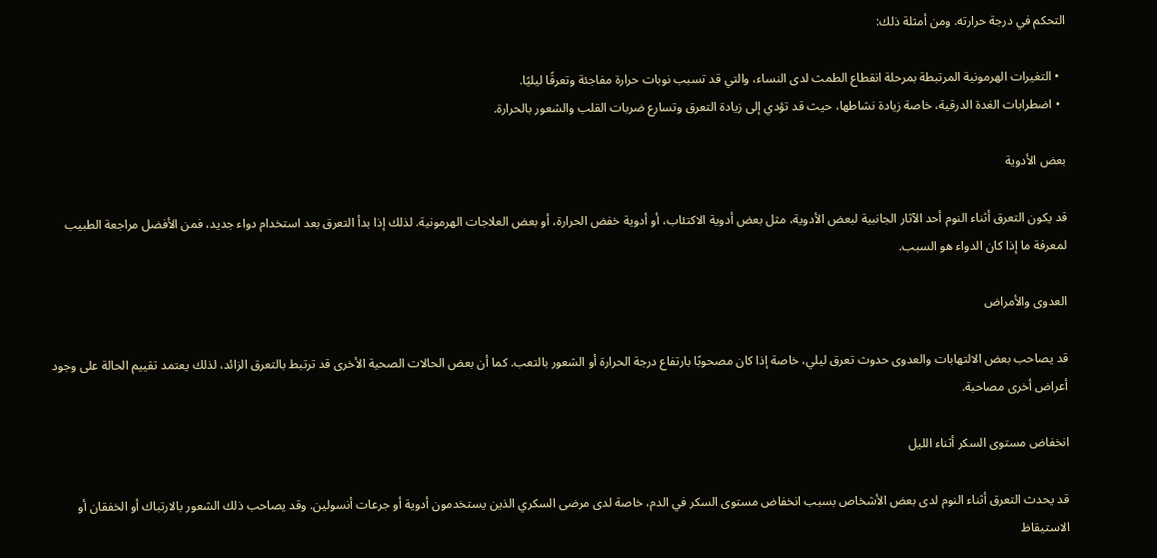التحكم في درجة حرارته. ومن أمثلة ذلك:

  • التغيرات الهرمونية المرتبطة بمرحلة انقطاع الطمث لدى النساء، والتي قد تسبب نوبات حرارة مفاجئة وتعرقًا ليليًا.
  • اضطرابات الغدة الدرقية، خاصة زيادة نشاطها، حيث قد تؤدي إلى زيادة التعرق وتسارع ضربات القلب والشعور بالحرارة.

بعض الأدوية

قد يكون التعرق أثناء النوم أحد الآثار الجانبية لبعض الأدوية، مثل بعض أدوية الاكتئاب، أو أدوية خفض الحرارة، أو بعض العلاجات الهرمونية. لذلك إذا بدأ التعرق بعد استخدام دواء جديد، فمن الأفضل مراجعة الطبيب لمعرفة ما إذا كان الدواء هو السبب.

العدوى والأمراض

قد يصاحب بعض الالتهابات والعدوى حدوث تعرق ليلي، خاصة إذا كان مصحوبًا بارتفاع درجة الحرارة أو الشعور بالتعب. كما أن بعض الحالات الصحية الأخرى قد ترتبط بالتعرق الزائد، لذلك يعتمد تقييم الحالة على وجود أعراض أخرى مصاحبة.

انخفاض مستوى السكر أثناء الليل

قد يحدث التعرق أثناء النوم لدى بعض الأشخاص بسبب انخفاض مستوى السكر في الدم، خاصة لدى مرضى السكري الذين يستخدمون أدوية أو جرعات أنسولين. وقد يصاحب ذلك الشعور بالارتباك أو الخفقان أو الاستيقاظ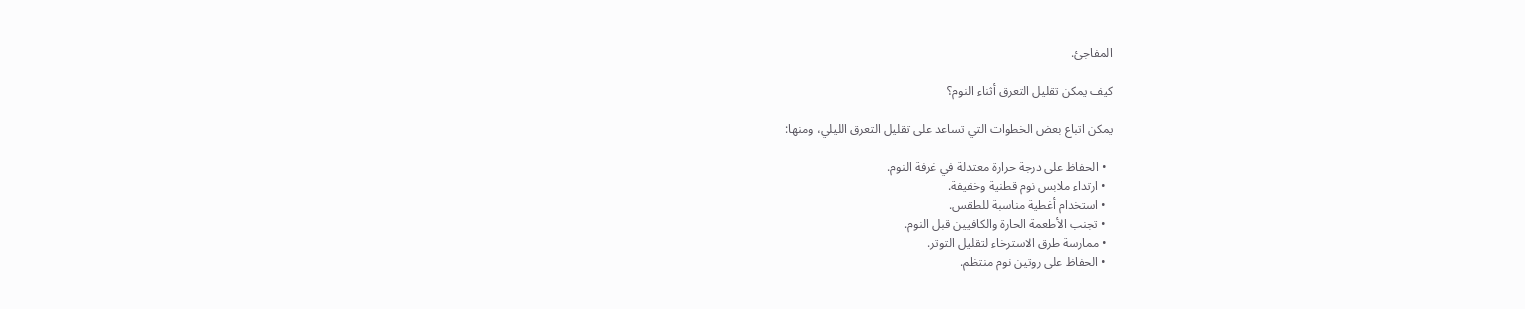المفاجئ.

كيف يمكن تقليل التعرق أثناء النوم؟

يمكن اتباع بعض الخطوات التي تساعد على تقليل التعرق الليلي، ومنها:

  • الحفاظ على درجة حرارة معتدلة في غرفة النوم.
  • ارتداء ملابس نوم قطنية وخفيفة.
  • استخدام أغطية مناسبة للطقس.
  • تجنب الأطعمة الحارة والكافيين قبل النوم.
  • ممارسة طرق الاسترخاء لتقليل التوتر.
  • الحفاظ على روتين نوم منتظم.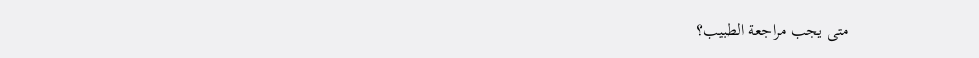متى يجب مراجعة الطبيب؟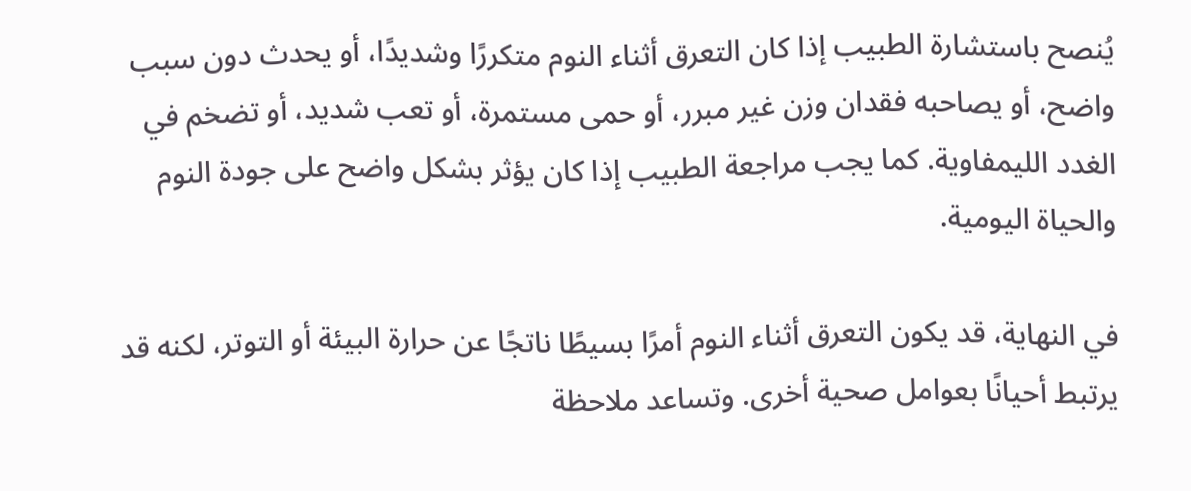يُنصح باستشارة الطبيب إذا كان التعرق أثناء النوم متكررًا وشديدًا، أو يحدث دون سبب واضح، أو يصاحبه فقدان وزن غير مبرر، أو حمى مستمرة، أو تعب شديد، أو تضخم في الغدد الليمفاوية. كما يجب مراجعة الطبيب إذا كان يؤثر بشكل واضح على جودة النوم والحياة اليومية.

في النهاية، قد يكون التعرق أثناء النوم أمرًا بسيطًا ناتجًا عن حرارة البيئة أو التوتر، لكنه قد يرتبط أحيانًا بعوامل صحية أخرى. وتساعد ملاحظة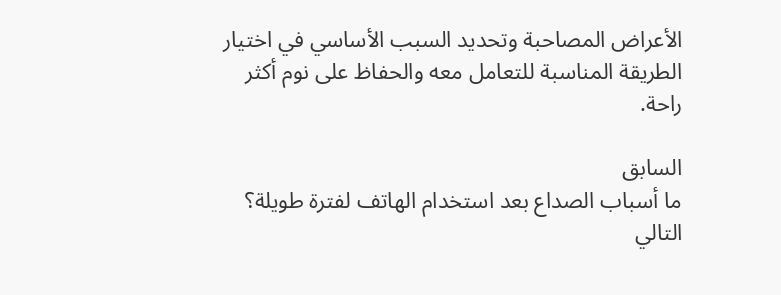الأعراض المصاحبة وتحديد السبب الأساسي في اختيار الطريقة المناسبة للتعامل معه والحفاظ على نوم أكثر راحة.

السابق
ما أسباب الصداع بعد استخدام الهاتف لفترة طويلة؟
التالي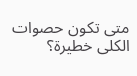متى تكون حصوات الكلى خطيرة؟